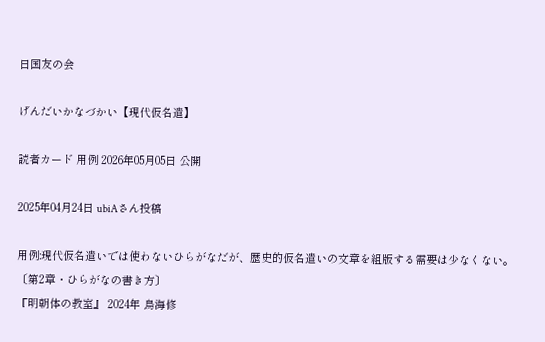日国友の会

げんだいかなづかい【現代仮名遣】

読者カード 用例 2026年05月05日 公開

2025年04月24日 ubiAさん投稿

用例:現代仮名遣いでは使わないひらがなだが、歴史的仮名遣いの文章を組版する需要は少なくない。〔第2章・ひらがなの書き方〕
『明朝体の教室』 2024年 鳥海修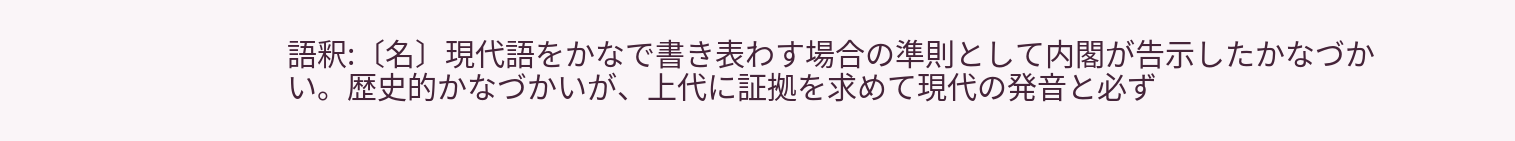語釈:〔名〕現代語をかなで書き表わす場合の準則として内閣が告示したかなづかい。歴史的かなづかいが、上代に証拠を求めて現代の発音と必ず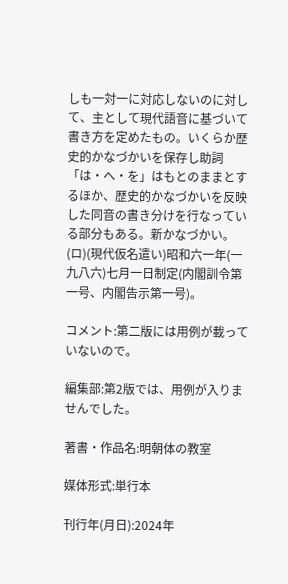しも一対一に対応しないのに対して、主として現代語音に基づいて書き方を定めたもの。いくらか歴史的かなづかいを保存し助詞「は・へ・を」はもとのままとするほか、歴史的かなづかいを反映した同音の書き分けを行なっている部分もある。新かなづかい。 (ロ)(現代仮名遣い)昭和六一年(一九八六)七月一日制定(内閣訓令第一号、内閣告示第一号)。

コメント:第二版には用例が載っていないので。

編集部:第2版では、用例が入りませんでした。

著書・作品名:明朝体の教室

媒体形式:単行本

刊行年(月日):2024年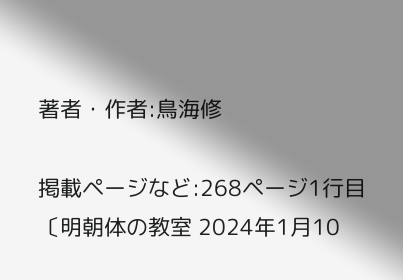著者・作者:鳥海修

掲載ページなど:268ページ1行目〔明朝体の教室 2024年1月10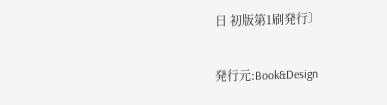日 初版第1刷発行〕

発行元:Book&Design